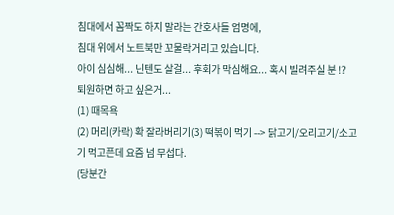침대에서 꼼짝도 하지 말라는 간호사들 엄명에,
침대 위에서 노트북만 꼬물락거리고 있습니다.
아이 심심해... 닌텐도 살걸... 후회가 막심해요... 혹시 빌려주실 분 !?
퇴원하면 하고 싶은거...
(1) 때목욕
(2) 머리(카락) 확 잘라버리기(3) 떡볶이 먹기 --> 닭고기/오리고기/소고기 먹고픈데 요즘 넘 무섭다.
(당분간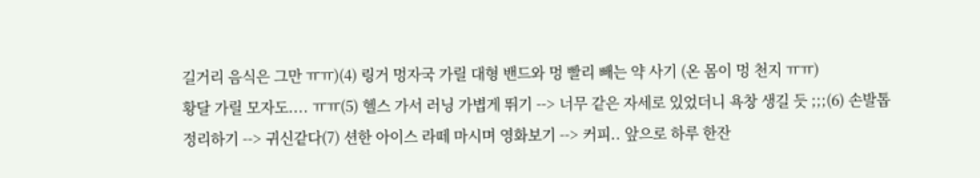길거리 음식은 그만 ㅠㅠ)(4) 링거 멍자국 가릴 대형 밴드와 멍 빨리 빼는 약 사기 (온 몸이 멍 천지 ㅠㅠ)
황달 가릴 모자도.... ㅠㅠ(5) 헬스 가서 러닝 가볍게 뛰기 --> 너무 같은 자세로 있었더니 욕창 생길 듯 ;;;(6) 손발톱 정리하기 --> 귀신같다(7) 션한 아이스 라떼 마시며 영화보기 --> 커피.. 앞으로 하루 한잔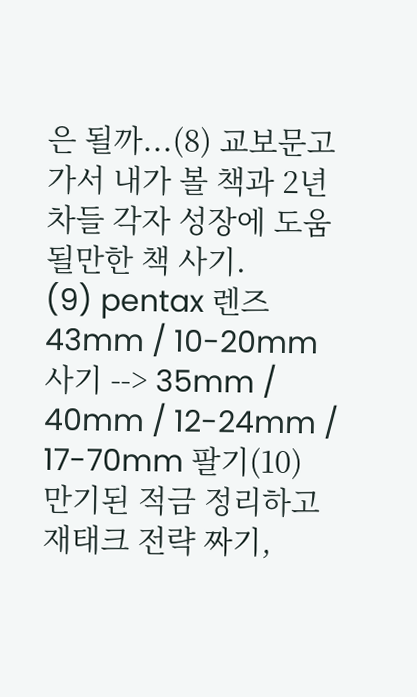은 될까...(8) 교보문고 가서 내가 볼 책과 2년차들 각자 성장에 도움될만한 책 사기.
(9) pentax 렌즈 43mm / 10-20mm 사기 --> 35mm / 40mm / 12-24mm / 17-70mm 팔기(10) 만기된 적금 정리하고 재태크 전략 짜기,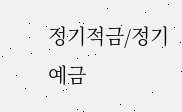정기적금/정기예금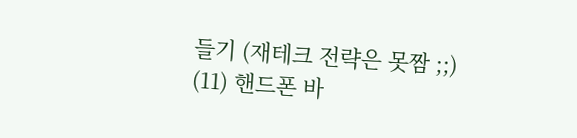들기 (재테크 전략은 못짬 ;;)
(11) 핸드폰 바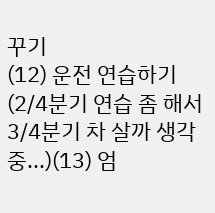꾸기
(12) 운전 연습하기 (2/4분기 연습 좀 해서 3/4분기 차 살까 생각중...)(13) 엄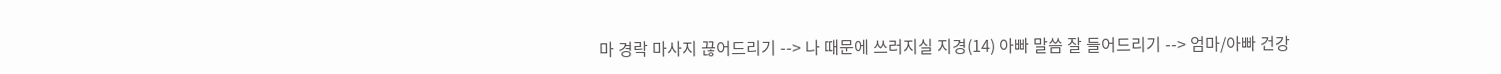마 경락 마사지 끊어드리기 --> 나 때문에 쓰러지실 지경(14) 아빠 말씀 잘 들어드리기 --> 엄마/아빠 건강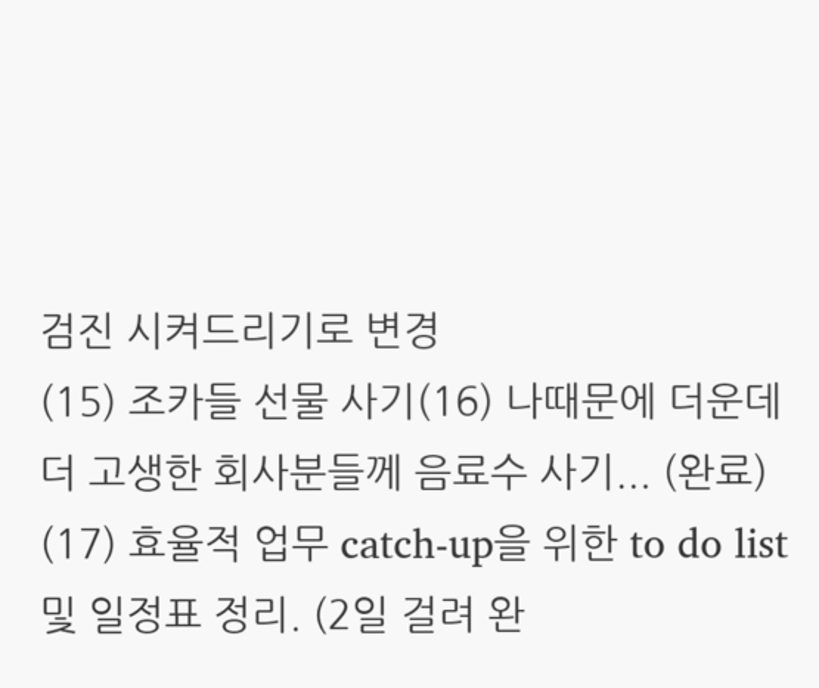검진 시켜드리기로 변경
(15) 조카들 선물 사기(16) 나때문에 더운데 더 고생한 회사분들께 음료수 사기... (완료)
(17) 효율적 업무 catch-up을 위한 to do list 및 일정표 정리. (2일 걸려 완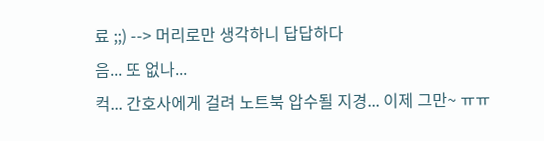료 ;;) --> 머리로만 생각하니 답답하다
음... 또 없나...
컥... 간호사에게 걸려 노트북 압수될 지경... 이제 그만~ ㅠㅠ